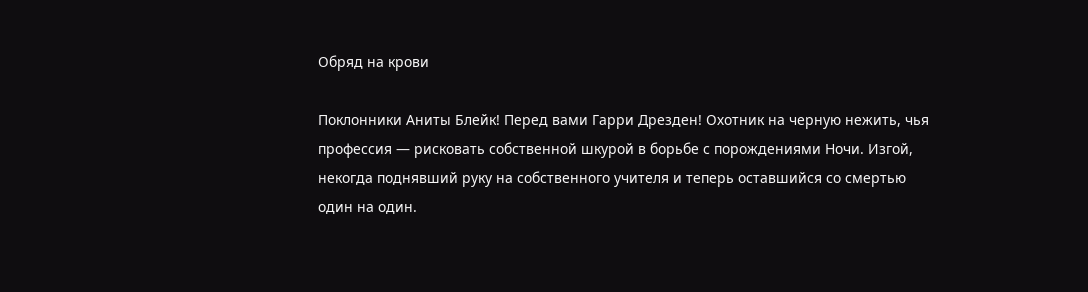Обряд на крови

Поклонники Аниты Блейк! Перед вами Гарри Дрезден! Охотник на черную нежить, чья профессия — рисковать собственной шкурой в борьбе с порождениями Ночи. Изгой, некогда поднявший руку на собственного учителя и теперь оставшийся со смертью один на один.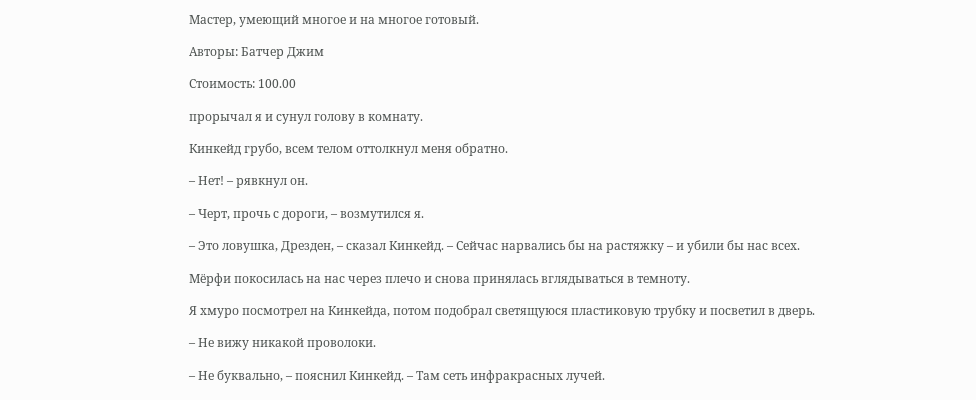Мастер, умеющий многое и на многое готовый.

Авторы: Батчер Джим

Стоимость: 100.00

прорычал я и сунул голову в комнату.

Кинкейд грубо, всем телом оттолкнул меня обратно.

– Нет! – рявкнул он.

– Черт, прочь с дороги, – возмутился я.

– Это ловушка, Дрезден, – сказал Кинкейд. – Сейчас нарвались бы на растяжку – и убили бы нас всех.

Мёрфи покосилась на нас через плечо и снова принялась вглядываться в темноту.

Я хмуро посмотрел на Кинкейда, потом подобрал светящуюся пластиковую трубку и посветил в дверь.

– Не вижу никакой проволоки.

– Не буквально, – пояснил Кинкейд. – Там сеть инфракрасных лучей.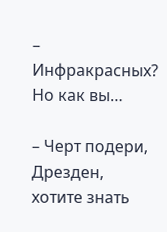– Инфракрасных? Но как вы…

– Черт подери, Дрезден, хотите знать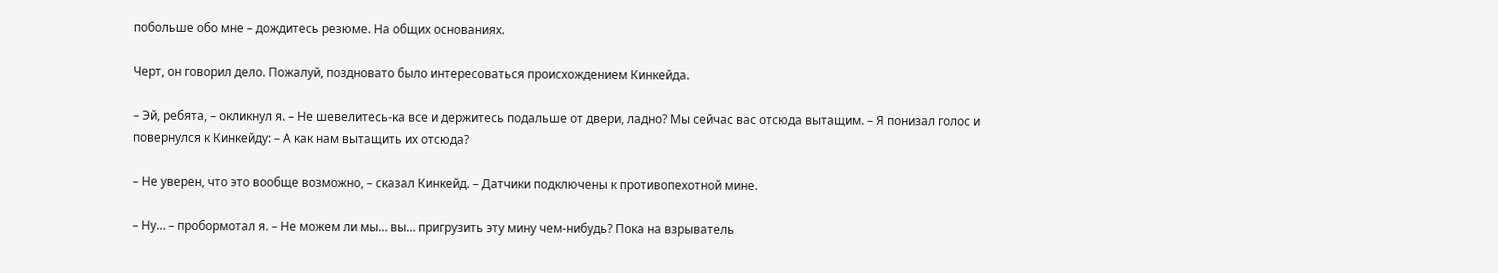побольше обо мне – дождитесь резюме. На общих основаниях.

Черт, он говорил дело. Пожалуй, поздновато было интересоваться происхождением Кинкейда.

– Эй, ребята, – окликнул я. – Не шевелитесь-ка все и держитесь подальше от двери, ладно? Мы сейчас вас отсюда вытащим. – Я понизал голос и повернулся к Кинкейду: – А как нам вытащить их отсюда?

– Не уверен, что это вообще возможно, – сказал Кинкейд. – Датчики подключены к противопехотной мине.

– Ну… – пробормотал я. – Не можем ли мы… вы… пригрузить эту мину чем-нибудь? Пока на взрыватель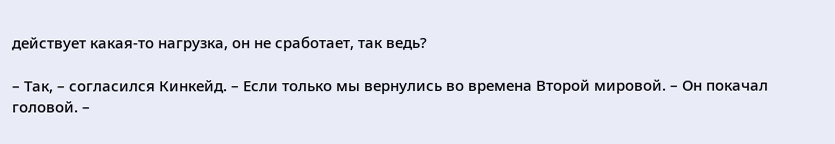действует какая-то нагрузка, он не сработает, так ведь?

– Так, – согласился Кинкейд. – Если только мы вернулись во времена Второй мировой. – Он покачал головой. –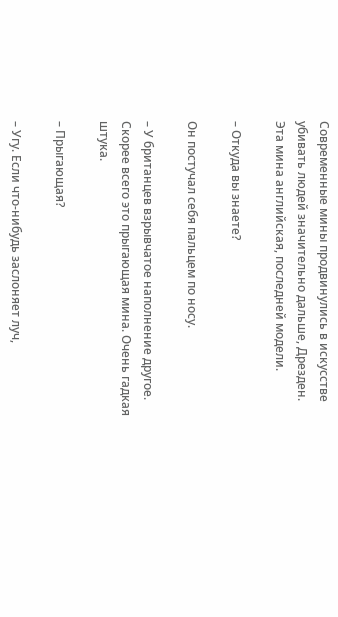Современные мины продвинулись в искусстве убивать людей значительно дальше, Дрезден. Эта мина английская, последней модели.

– Откуда вы знаете?

Он постучал себя пальцем по носу.

– У британцев взрывчатое наполнение другое. Скорее всего это прыгающая мина. Очень гадкая штука.

– Прыгающая?

– Угу. Если что-нибудь заслоняет луч,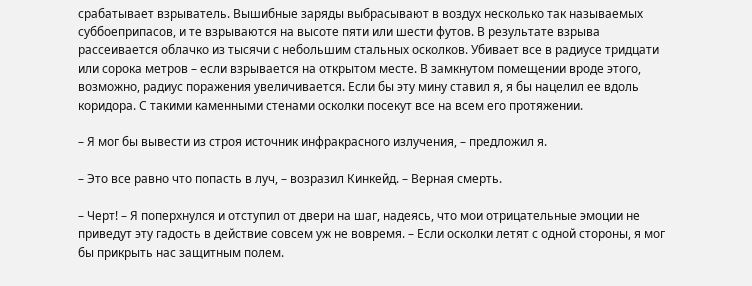срабатывает взрыватель. Вышибные заряды выбрасывают в воздух несколько так называемых суббоеприпасов, и те взрываются на высоте пяти или шести футов. В результате взрыва рассеивается облачко из тысячи с небольшим стальных осколков. Убивает все в радиусе тридцати или сорока метров – если взрывается на открытом месте. В замкнутом помещении вроде этого, возможно, радиус поражения увеличивается. Если бы эту мину ставил я, я бы нацелил ее вдоль коридора. С такими каменными стенами осколки посекут все на всем его протяжении.

– Я мог бы вывести из строя источник инфракрасного излучения, – предложил я.

– Это все равно что попасть в луч, – возразил Кинкейд. – Верная смерть.

– Черт! – Я поперхнулся и отступил от двери на шаг, надеясь, что мои отрицательные эмоции не приведут эту гадость в действие совсем уж не вовремя. – Если осколки летят с одной стороны, я мог бы прикрыть нас защитным полем.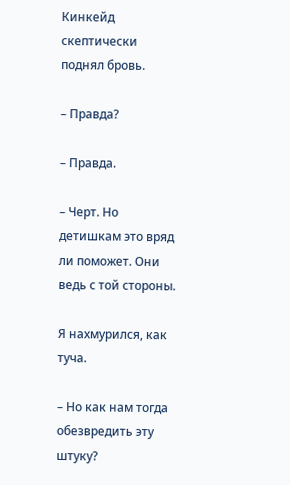Кинкейд скептически поднял бровь.

– Правда?

– Правда.

– Черт. Но детишкам это вряд ли поможет. Они ведь с той стороны.

Я нахмурился, как туча.

– Но как нам тогда обезвредить эту штуку?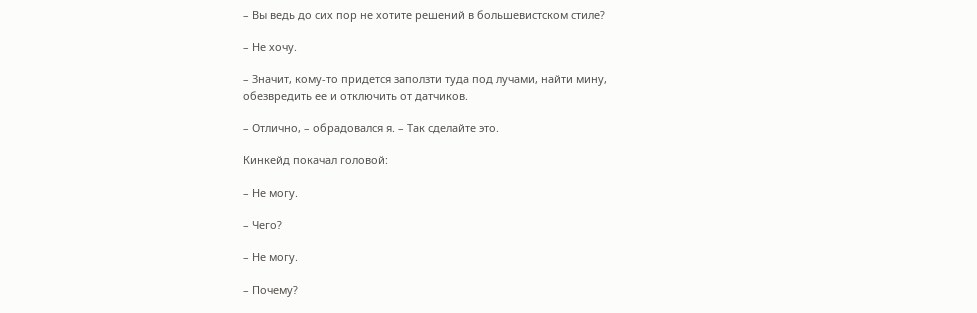– Вы ведь до сих пор не хотите решений в большевистском стиле?

– Не хочу.

– Значит, кому-то придется заползти туда под лучами, найти мину, обезвредить ее и отключить от датчиков.

– Отлично, – обрадовался я. – Так сделайте это.

Кинкейд покачал головой:

– Не могу.

– Чего?

– Не могу.

– Почему?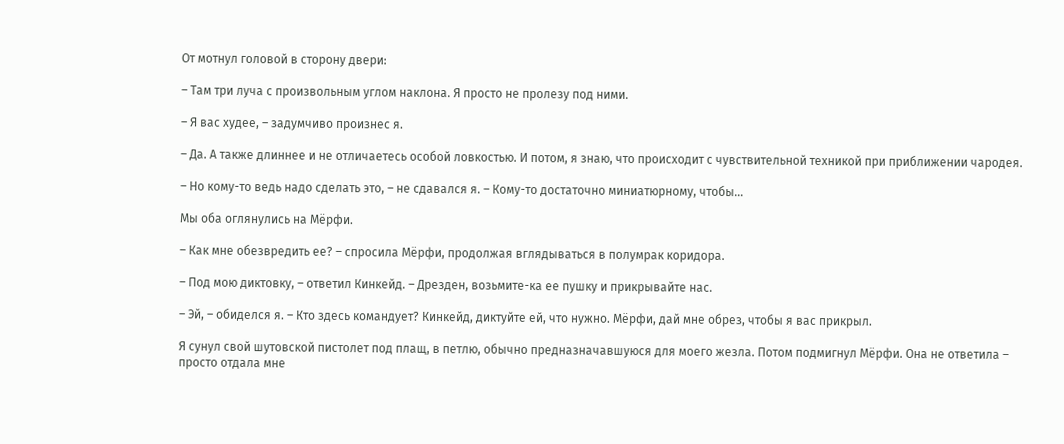От мотнул головой в сторону двери:

– Там три луча с произвольным углом наклона. Я просто не пролезу под ними.

– Я вас худее, – задумчиво произнес я.

– Да. А также длиннее и не отличаетесь особой ловкостью. И потом, я знаю, что происходит с чувствительной техникой при приближении чародея.

– Но кому-то ведь надо сделать это, – не сдавался я. – Кому-то достаточно миниатюрному, чтобы…

Мы оба оглянулись на Мёрфи.

– Как мне обезвредить ее? – спросила Мёрфи, продолжая вглядываться в полумрак коридора.

– Под мою диктовку, – ответил Кинкейд. – Дрезден, возьмите-ка ее пушку и прикрывайте нас.

– Эй, – обиделся я. – Кто здесь командует? Кинкейд, диктуйте ей, что нужно. Мёрфи, дай мне обрез, чтобы я вас прикрыл.

Я сунул свой шутовской пистолет под плащ, в петлю, обычно предназначавшуюся для моего жезла. Потом подмигнул Мёрфи. Она не ответила – просто отдала мне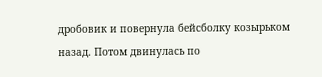дробовик и повернула бейсболку козырьком назад. Потом двинулась по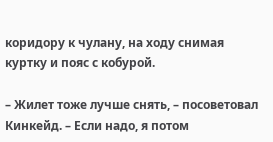коридору к чулану, на ходу снимая куртку и пояс с кобурой.

– Жилет тоже лучше снять, – посоветовал Кинкейд. – Если надо, я потом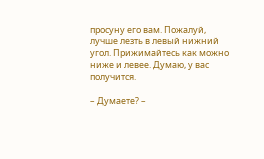просуну его вам. Пожалуй, лучше лезть в левый нижний угол. Прижимайтесь как можно ниже и левее. Думаю, у вас получится.

– Думаете? –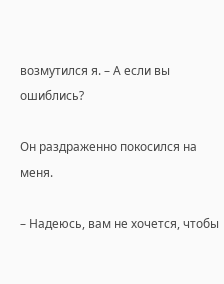возмутился я. – А если вы ошиблись?

Он раздраженно покосился на меня.

– Надеюсь, вам не хочется, чтобы